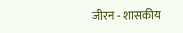जीरन - शासकीय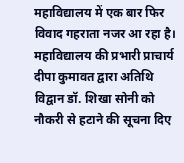महाविद्यालय में एक बार फिर विवाद गहराता नजर आ रहा है। महाविद्यालय की प्रभारी प्राचार्य दीपा कुमावत द्वारा अतिथि विद्वान डॉ. शिखा सोनी को नौकरी से हटाने की सूचना दिए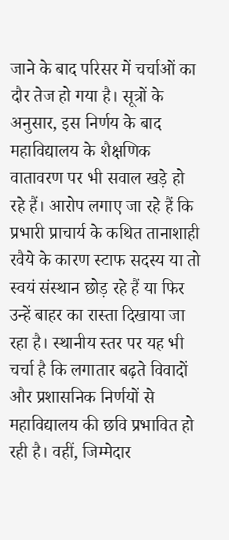जाने के बाद परिसर में चर्चाओं का दौर तेज हो गया है। सूत्रों के अनुसार, इस निर्णय के बाद महाविद्यालय के शैक्षणिक वातावरण पर भी सवाल खड़े हो रहे हैं। आरोप लगाए जा रहे हैं कि प्रभारी प्राचार्य के कथित तानाशाही रवैये के कारण स्टाफ सदस्य या तो स्वयं संस्थान छोड़ रहे हैं या फिर उन्हें बाहर का रास्ता दिखाया जा रहा है। स्थानीय स्तर पर यह भी चर्चा है कि लगातार बढ़ते विवादों और प्रशासनिक निर्णयों से महाविद्यालय की छवि प्रभावित हो रही है। वहीं, जिम्मेदार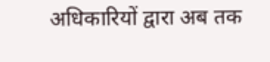अधिकारियों द्वारा अब तक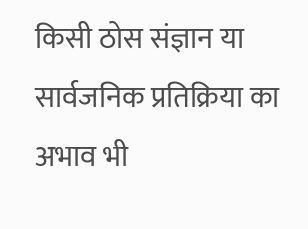किसी ठोस संज्ञान या सार्वजनिक प्रतिक्रिया का अभाव भी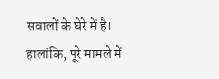सवालों के घेरे में है। हालांकि, पूरे मामले में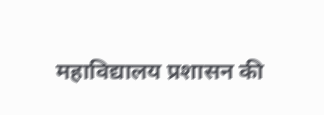महाविद्यालय प्रशासन की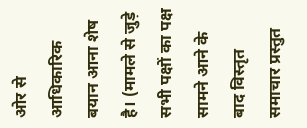ओर से आधिकारिक बयान आना शेष है। (मामले से जुड़े सभी पक्षों का पक्ष सामने आने के बाद विस्तृत समाचार प्रस्तुत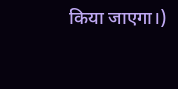किया जाएगा।)